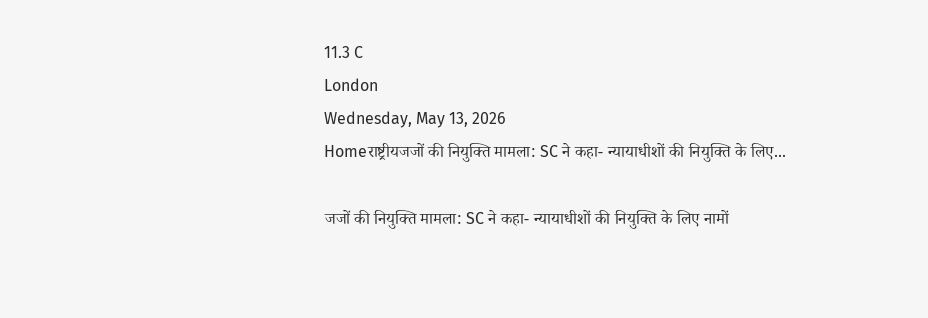11.3 C
London
Wednesday, May 13, 2026
Homeराष्ट्रीयजजों की नियुक्ति मामला: SC ने कहा- न्यायाधीशों की नियुक्ति के लिए...

जजों की नियुक्ति मामला: SC ने कहा- न्यायाधीशों की नियुक्ति के लिए नामों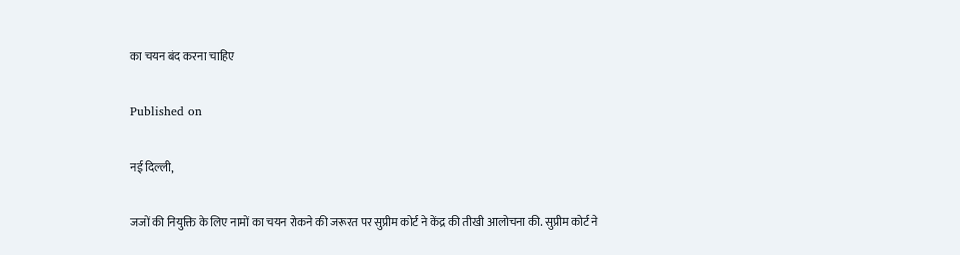का चयन बंद करना चाहिए

Published on

नई दिल्ली,

जजों की नियुक्ति के लिए नामों का चयन रोकने की जरूरत पर सुप्रीम कोर्ट ने केंद्र की तीखी आलोचना की. सुप्रीम कोर्ट ने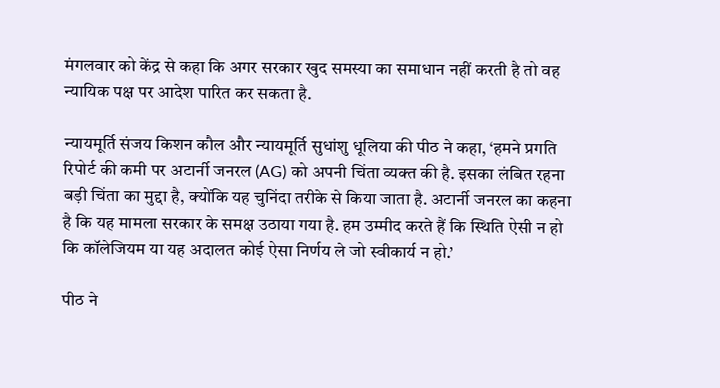मंगलवार को केंद्र से कहा कि अगर सरकार खुद समस्या का समाधान नहीं करती है तो वह न्यायिक पक्ष पर आदेश पारित कर सकता है.

न्यायमूर्ति संजय किशन कौल और न्यायमूर्ति सुधांशु धूलिया की पीठ ने कहा, ‘हमने प्रगति रिपोर्ट की कमी पर अटार्नी जनरल (AG) को अपनी चिंता व्यक्त की है. इसका लंबित रहना बड़ी चिंता का मुद्दा है, क्योंकि यह चुनिंदा तरीके से किया जाता है. अटार्नी जनरल का कहना है कि यह मामला सरकार के समक्ष उठाया गया है. हम उम्मीद करते हैं कि स्थिति ऐसी न हो कि कॉलेजियम या यह अदालत कोई ऐसा निर्णय ले जो स्वीकार्य न हो.’

पीठ ने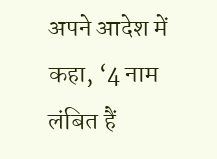अपने आदेश में कहा, ‘4 नाम लंबित हैं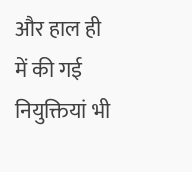और हाल ही में की गई नियुक्तियां भी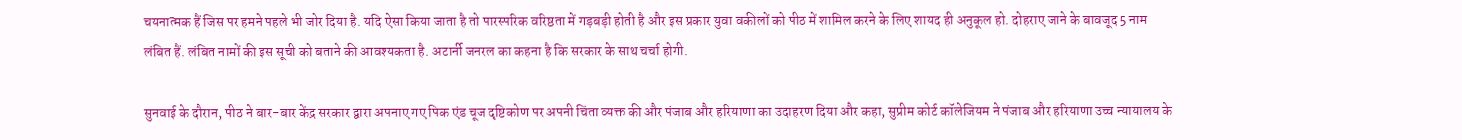चयनात्मक हैं जिस पर हमने पहले भी जोर दिया है. यदि ऐसा किया जाता है तो पारस्परिक वरिष्ठता में गड़बड़ी होती है और इस प्रकार युवा वकीलों को पीठ में शामिल करने के लिए शायद ही अनुकूल हो. दोहराए जाने के बावजूद 5 नाम लंबित हैं. लंबित नामों की इस सूची को बताने की आवश्यकता है. अटार्नी जनरल का कहना है कि सरकार के साथ चर्चा होगी.

सुनवाई के दौरान, पीठ ने बार-बार केंद्र सरकार द्वारा अपनाए गए पिक एंड चूज दृष्टिकोण पर अपनी चिंता व्यक्त की और पंजाब और हरियाणा का उदाहरण दिया और कहा, सुप्रीम कोर्ट कॉलेजियम ने पंजाब और हरियाणा उच्च न्यायालय के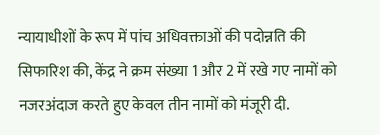न्यायाधीशों के रूप में पांच अधिवक्ताओं की पदोन्नति की सिफारिश की, केंद्र ने क्रम संख्या 1 और 2 में रखे गए नामों को नजरअंदाज करते हुए केवल तीन नामों को मंजूरी दी.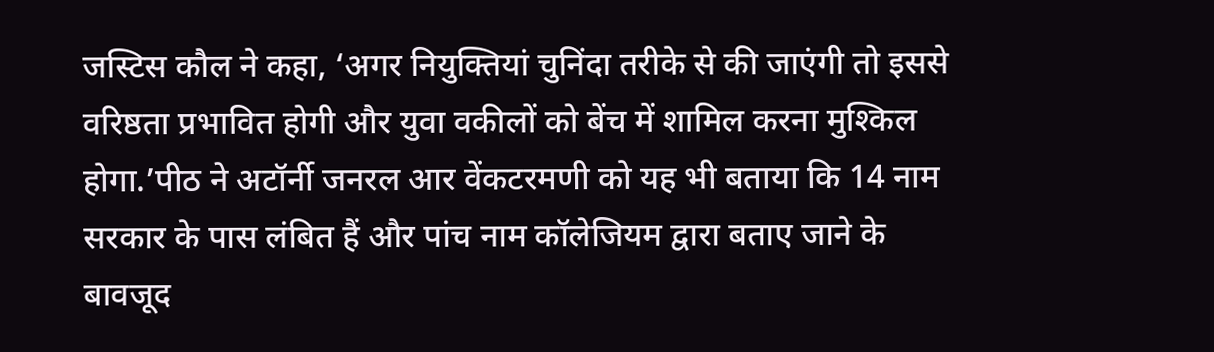जस्टिस कौल ने कहा, ‘अगर नियुक्तियां चुनिंदा तरीके से की जाएंगी तो इससे वरिष्ठता प्रभावित होगी और युवा वकीलों को बेंच में शामिल करना मुश्किल होगा.’पीठ ने अटॉर्नी जनरल आर वेंकटरमणी को यह भी बताया कि 14 नाम सरकार के पास लंबित हैं और पांच नाम कॉलेजियम द्वारा बताए जाने के बावजूद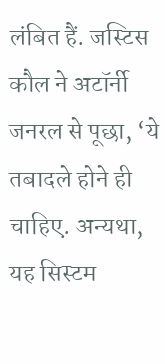लंबित हैं. जस्टिस कौल ने अटॉर्नी जनरल से पूछा, ‘ये तबादले होने ही चाहिए. अन्यथा, यह सिस्टम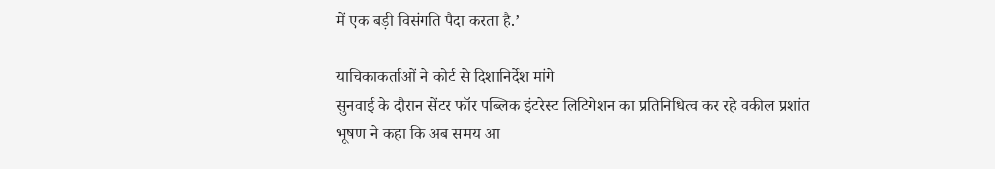में एक बड़ी विसंगति पैदा करता है.’

याचिकाकर्ताओं ने कोर्ट से दिशानिर्देश मांगे
सुनवाई के दौरान सेंटर फॉर पब्लिक इंटरेस्ट लिटिगेशन का प्रतिनिधित्व कर रहे वकील प्रशांत भूषण ने कहा कि अब समय आ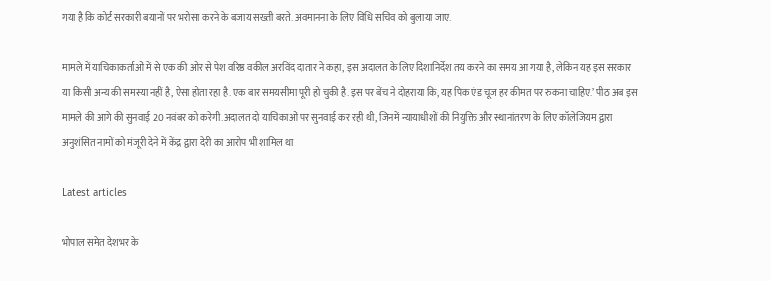गया है कि कोर्ट सरकारी बयानों पर भरोसा करने के बजाय सख्ती बरते. अवमानना के लिए विधि सचिव को बुलाया जाए.

मामले में याचिकाकर्ताओं में से एक की ओर से पेश वरिष्ठ वकील अरविंद दातार ने कहा, इस अदालत के लिए दिशानिर्देश तय करने का समय आ गया है, लेकिन यह इस सरकार या किसी अन्य की समस्या नहीं है, ऐसा होता रहा है. एक बार समयसीमा पूरी हो चुकी है. इस पर बेंच ने दोहराया कि, यह पिक एंड चूज हर कीमत पर रुकना चाहिए.’ पीठ अब इस मामले की आगे की सुनवाई 20 नवंबर को करेगी.अदालत दो याचिकाओं पर सुनवाई कर रही थी, जिनमें न्यायाधीशों की नियुक्ति और स्थानांतरण के लिए कॉलेजियम द्वारा अनुशंसित नामों को मंजूरी देने में केंद्र द्वारा देरी का आरोप भी शामिल था

Latest articles

भोपाल समेत देशभर के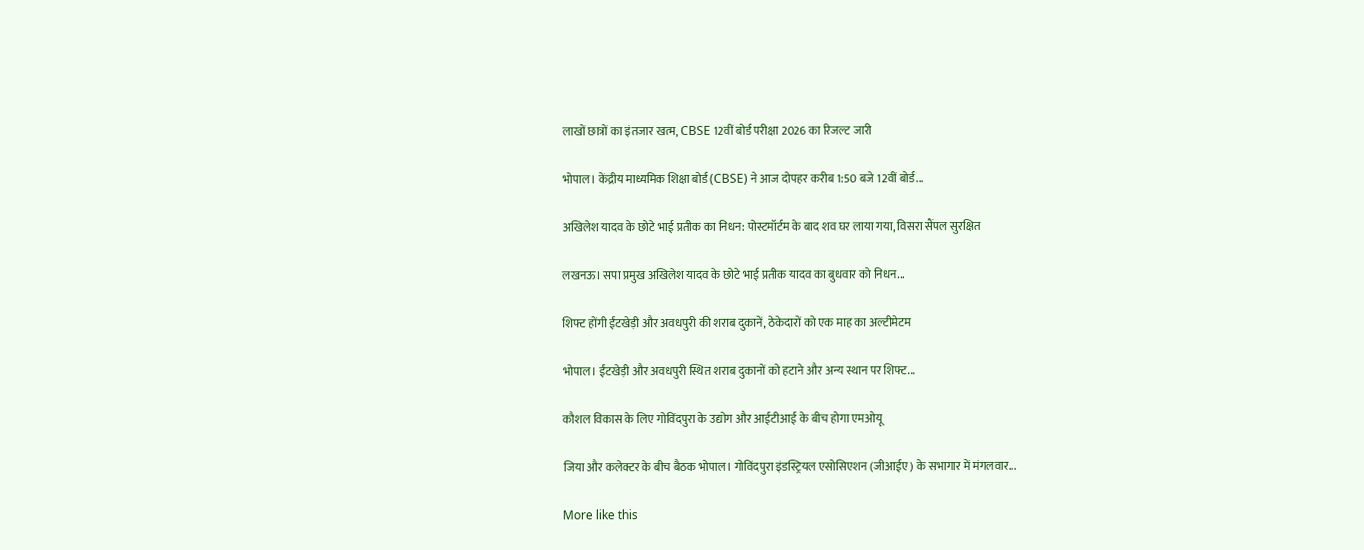लाखों छात्रों का इंतजार खत्म, CBSE 12वीं बोर्ड परीक्षा 2026 का रिजल्ट जारी

भोपाल। केंद्रीय माध्यमिक शिक्षा बोर्ड (CBSE) ने आज दोपहर करीब 1:50 बजे 12वीं बोर्ड...

अखिलेश यादव के छोटे भाई प्रतीक का निधन: पोस्टमॉर्टम के बाद शव घर लाया गया, विसरा सैंपल सुरक्षित

लखनऊ। सपा प्रमुख अखिलेश यादव के छोटे भाई प्रतीक यादव का बुधवार को निधन...

शिफ्ट होंगी ईंटखेड़ी और अवधपुरी की शराब दुकानें, ठेकेदारों को एक माह का अल्टीमेटम

भोपाल। ईंटखेड़ी और अवधपुरी स्थित शराब दुकानों को हटाने और अन्य स्थान पर शिफ्ट...

कौशल विकास के लिए गोविंदपुरा के उद्योग और आईटीआई के बीच होगा एमओयू

जिया और कलेक्टर के बीच बैठक भोपाल। गोविंदपुरा इंडस्ट्रियल एसोसिएशन (जीआईए) के सभागार में मंगलवार...

More like this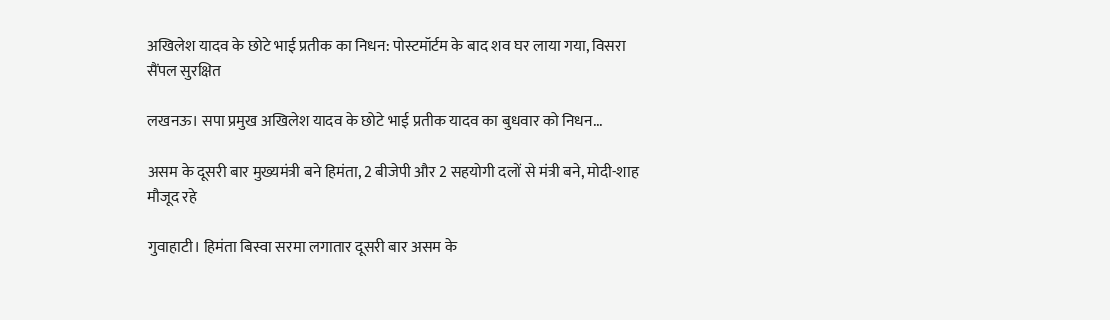अखिलेश यादव के छोटे भाई प्रतीक का निधन: पोस्टमॉर्टम के बाद शव घर लाया गया, विसरा सैंपल सुरक्षित

लखनऊ। सपा प्रमुख अखिलेश यादव के छोटे भाई प्रतीक यादव का बुधवार को निधन...

असम के दूसरी बार मुख्यमंत्री बने हिमंता, 2 बीजेपी और 2 सहयोगी दलों से मंत्री बने, मोदी-शाह मौजूद रहे

गुवाहाटी। हिमंता बिस्वा सरमा लगातार दूसरी बार असम के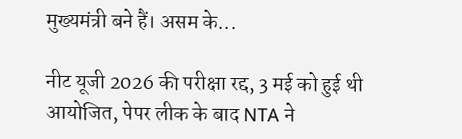मुख्यमंत्री बने हैं। असम के...

नीट यूजी 2026 की परीक्षा रद्द, 3 मई को हुई थी आयोजित, पेपर लीक के बाद NTA ने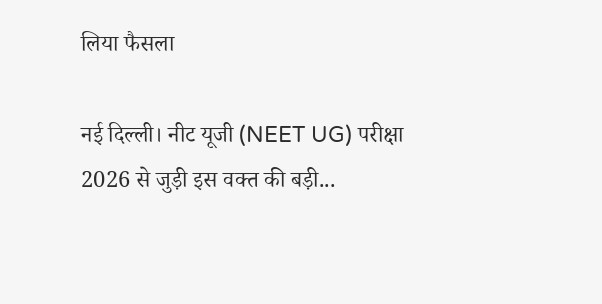लिया फैसला

नई दिल्ली। नीट यूजी (NEET UG) परीक्षा 2026 से जुड़ी इस वक्त की बड़ी...